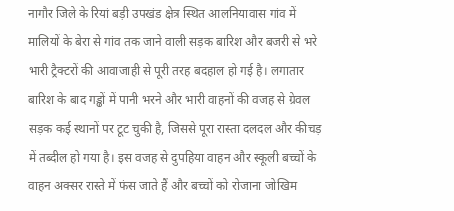नागौर जिले के रियां बड़ी उपखंड क्षेत्र स्थित आलनियावास गांव में मालियों के बेरा से गांव तक जाने वाली सड़क बारिश और बजरी से भरे भारी ट्रैक्टरों की आवाजाही से पूरी तरह बदहाल हो गई है। लगातार बारिश के बाद गड्ढों में पानी भरने और भारी वाहनों की वजह से ग्रेवल सड़क कई स्थानों पर टूट चुकी है, जिससे पूरा रास्ता दलदल और कीचड़ में तब्दील हो गया है। इस वजह से दुपहिया वाहन और स्कूली बच्चों के वाहन अक्सर रास्ते में फंस जाते हैं और बच्चों को रोजाना जोखिम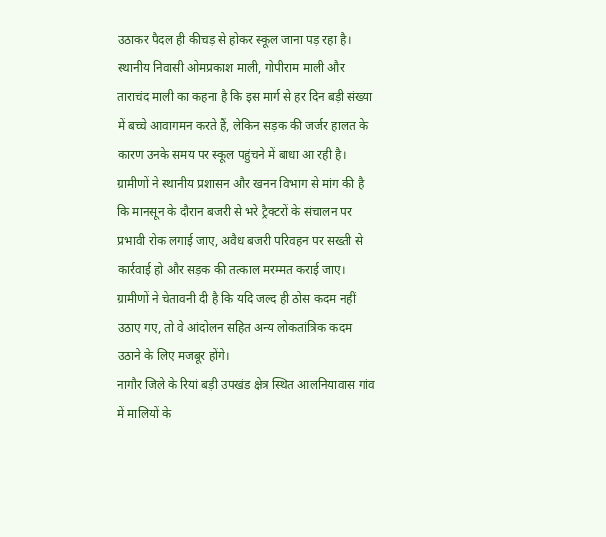उठाकर पैदल ही कीचड़ से होकर स्कूल जाना पड़ रहा है। स्थानीय निवासी ओमप्रकाश माली, गोपीराम माली और ताराचंद माली का कहना है कि इस मार्ग से हर दिन बड़ी संख्या में बच्चे आवागमन करते हैं, लेकिन सड़क की जर्जर हालत के कारण उनके समय पर स्कूल पहुंचने में बाधा आ रही है। ग्रामीणों ने स्थानीय प्रशासन और खनन विभाग से मांग की है कि मानसून के दौरान बजरी से भरे ट्रैक्टरों के संचालन पर प्रभावी रोक लगाई जाए, अवैध बजरी परिवहन पर सख्ती से कार्रवाई हो और सड़क की तत्काल मरम्मत कराई जाए। ग्रामीणों ने चेतावनी दी है कि यदि जल्द ही ठोस कदम नहीं उठाए गए, तो वे आंदोलन सहित अन्य लोकतांत्रिक कदम उठाने के लिए मजबूर होंगे।
नागौर जिले के रियां बड़ी उपखंड क्षेत्र स्थित आलनियावास गांव में मालियों के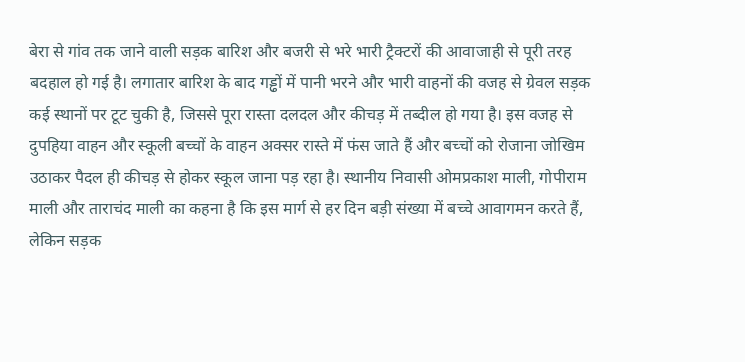बेरा से गांव तक जाने वाली सड़क बारिश और बजरी से भरे भारी ट्रैक्टरों की आवाजाही से पूरी तरह बदहाल हो गई है। लगातार बारिश के बाद गड्ढों में पानी भरने और भारी वाहनों की वजह से ग्रेवल सड़क कई स्थानों पर टूट चुकी है, जिससे पूरा रास्ता दलदल और कीचड़ में तब्दील हो गया है। इस वजह से दुपहिया वाहन और स्कूली बच्चों के वाहन अक्सर रास्ते में फंस जाते हैं और बच्चों को रोजाना जोखिम उठाकर पैदल ही कीचड़ से होकर स्कूल जाना पड़ रहा है। स्थानीय निवासी ओमप्रकाश माली, गोपीराम माली और ताराचंद माली का कहना है कि इस मार्ग से हर दिन बड़ी संख्या में बच्चे आवागमन करते हैं, लेकिन सड़क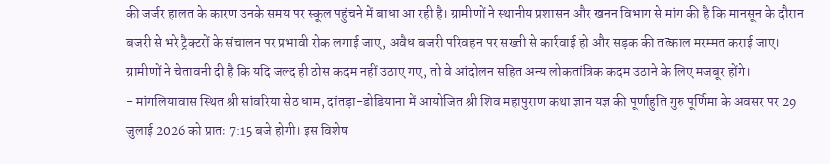की जर्जर हालत के कारण उनके समय पर स्कूल पहुंचने में बाधा आ रही है। ग्रामीणों ने स्थानीय प्रशासन और खनन विभाग से मांग की है कि मानसून के दौरान बजरी से भरे ट्रैक्टरों के संचालन पर प्रभावी रोक लगाई जाए, अवैध बजरी परिवहन पर सख्ती से कार्रवाई हो और सड़क की तत्काल मरम्मत कराई जाए। ग्रामीणों ने चेतावनी दी है कि यदि जल्द ही ठोस कदम नहीं उठाए गए, तो वे आंदोलन सहित अन्य लोकतांत्रिक कदम उठाने के लिए मजबूर होंगे।
- मांगलियावास स्थित श्री सांवरिया सेठ धाम, दांतड़ा-डोडियाना में आयोजित श्री शिव महापुराण कथा ज्ञान यज्ञ की पूर्णाहुति गुरु पूर्णिमा के अवसर पर 29 जुलाई 2026 को प्रातः 7:15 बजे होगी। इस विशेष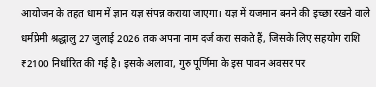आयोजन के तहत धाम में ज्ञान यज्ञ संपन्न कराया जाएगा। यज्ञ में यजमान बनने की इच्छा रखने वाले धर्मप्रेमी श्रद्धालु 27 जुलाई 2026 तक अपना नाम दर्ज करा सकते हैं, जिसके लिए सहयोग राशि ₹2100 निर्धारित की गई है। इसके अलावा, गुरु पूर्णिमा के इस पावन अवसर पर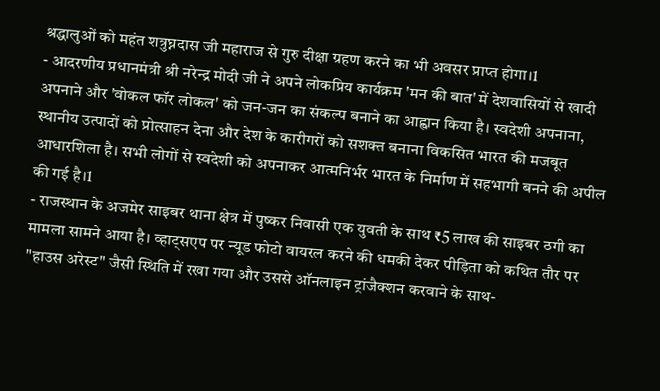श्रद्धालुओं को महंत शत्रुघ्नदास जी महाराज से गुरु दीक्षा ग्रहण करने का भी अवसर प्राप्त होगा।1
- आदरणीय प्रधानमंत्री श्री नरेन्द्र मोदी जी ने अपने लोकप्रिय कार्यक्रम 'मन की बात' में देशवासियों से खादी अपनाने और 'वोकल फॉर लोकल' को जन-जन का संकल्प बनाने का आह्वान किया है। स्वदेशी अपनाना, स्थानीय उत्पादों को प्रोत्साहन देना और देश के कारीगरों को सशक्त बनाना विकसित भारत की मजबूत आधारशिला है। सभी लोगों से स्वदेशी को अपनाकर आत्मनिर्भर भारत के निर्माण में सहभागी बनने की अपील की गई है।1
- राजस्थान के अजमेर साइबर थाना क्षेत्र में पुष्कर निवासी एक युवती के साथ ₹5 लाख की साइबर ठगी का मामला सामने आया है। व्हाट्सएप पर न्यूड फोटो वायरल करने की धमकी देकर पीड़िता को कथित तौर पर "हाउस अरेस्ट" जैसी स्थिति में रखा गया और उससे ऑनलाइन ट्रांजैक्शन करवाने के साथ-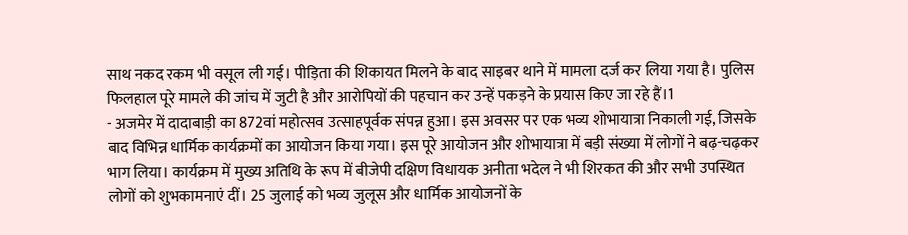साथ नकद रकम भी वसूल ली गई। पीड़िता की शिकायत मिलने के बाद साइबर थाने में मामला दर्ज कर लिया गया है। पुलिस फिलहाल पूरे मामले की जांच में जुटी है और आरोपियों की पहचान कर उन्हें पकड़ने के प्रयास किए जा रहे हैं।1
- अजमेर में दादाबाड़ी का 872वां महोत्सव उत्साहपूर्वक संपन्न हुआ। इस अवसर पर एक भव्य शोभायात्रा निकाली गई, जिसके बाद विभिन्न धार्मिक कार्यक्रमों का आयोजन किया गया। इस पूरे आयोजन और शोभायात्रा में बड़ी संख्या में लोगों ने बढ़-चढ़कर भाग लिया। कार्यक्रम में मुख्य अतिथि के रूप में बीजेपी दक्षिण विधायक अनीता भदेल ने भी शिरकत की और सभी उपस्थित लोगों को शुभकामनाएं दीं। 25 जुलाई को भव्य जुलूस और धार्मिक आयोजनों के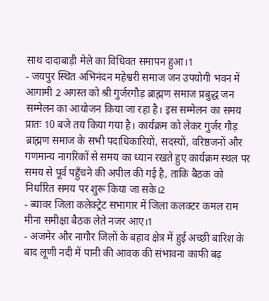साथ दादाबाड़ी मेले का विधिवत समापन हुआ।1
- जयपुर स्थित अभिनंदन महेश्वरी समाज जन उपयोगी भवन में आगामी 2 अगस्त को श्री गुर्जरगौड़ ब्राह्मण समाज प्रबुद्ध जन सम्मेलन का आयोजन किया जा रहा है। इस सम्मेलन का समय प्रातः 10 बजे तय किया गया है। कार्यक्रम को लेकर गुर्जर गौड़ ब्राह्मण समाज के सभी पदाधिकारियों, सदस्यों, वरिष्ठजनों और गणमान्य नागरिकों से समय का ध्यान रखते हुए कार्यक्रम स्थल पर समय से पूर्व पहुँचने की अपील की गई है, ताकि बैठक को निर्धारित समय पर शुरू किया जा सके।2
- ब्यावर जिला कलेक्ट्रेट सभागार में जिला कलक्टर कमल राम मीना समीक्षा बैठक लेते नजर आए।1
- अजमेर और नागौर जिलों के बहाव क्षेत्र में हुई अच्छी बारिश के बाद लूणी नदी में पानी की आवक की संभावना काफी बढ़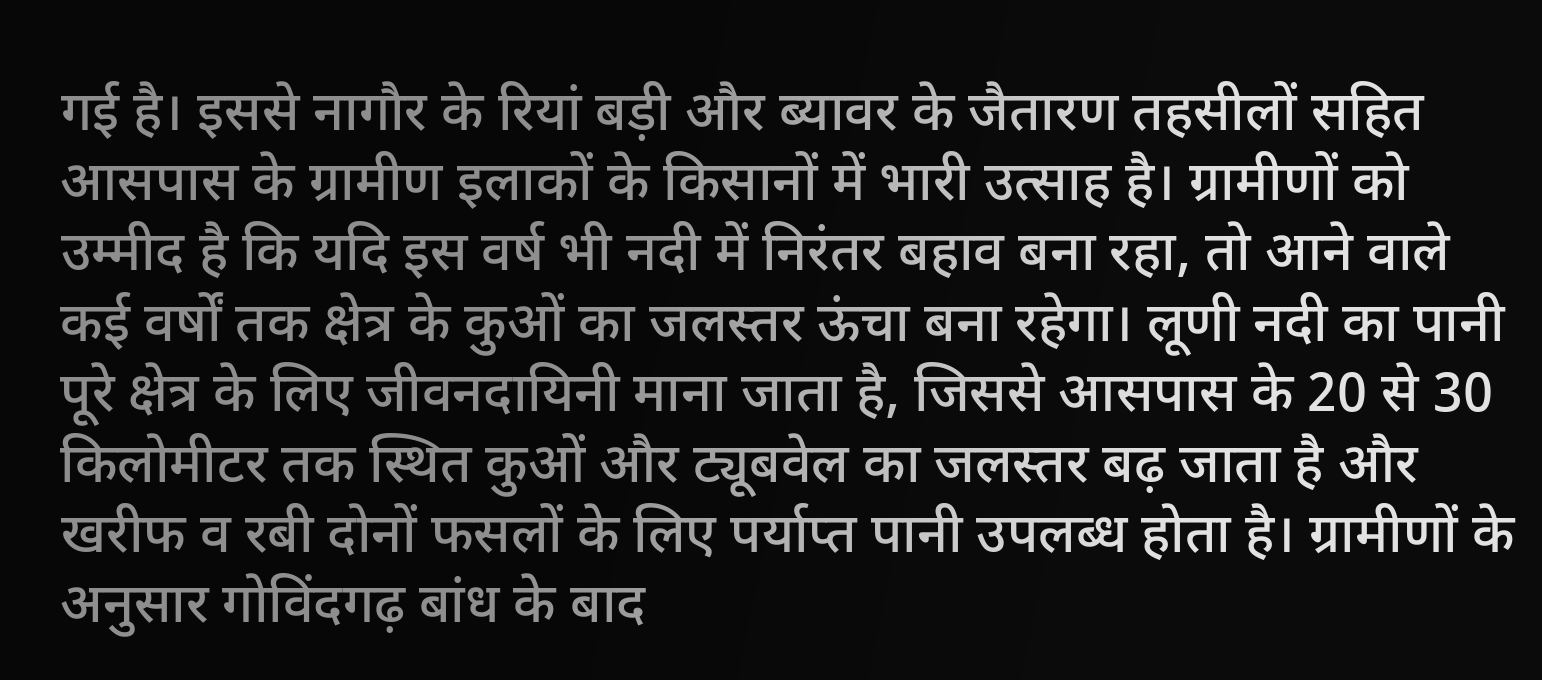गई है। इससे नागौर के रियां बड़ी और ब्यावर के जैतारण तहसीलों सहित आसपास के ग्रामीण इलाकों के किसानों में भारी उत्साह है। ग्रामीणों को उम्मीद है कि यदि इस वर्ष भी नदी में निरंतर बहाव बना रहा, तो आने वाले कई वर्षों तक क्षेत्र के कुओं का जलस्तर ऊंचा बना रहेगा। लूणी नदी का पानी पूरे क्षेत्र के लिए जीवनदायिनी माना जाता है, जिससे आसपास के 20 से 30 किलोमीटर तक स्थित कुओं और ट्यूबवेल का जलस्तर बढ़ जाता है और खरीफ व रबी दोनों फसलों के लिए पर्याप्त पानी उपलब्ध होता है। ग्रामीणों के अनुसार गोविंदगढ़ बांध के बाद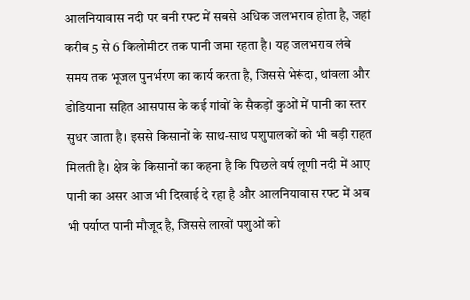आलनियावास नदी पर बनी रफ्ट में सबसे अधिक जलभराव होता है, जहां करीब 5 से 6 किलोमीटर तक पानी जमा रहता है। यह जलभराव लंबे समय तक भूजल पुनर्भरण का कार्य करता है, जिससे भेरूंदा, थांवला और डोडियाना सहित आसपास के कई गांवों के सैकड़ों कुओं में पानी का स्तर सुधर जाता है। इससे किसानों के साथ-साथ पशुपालकों को भी बड़ी राहत मिलती है। क्षेत्र के किसानों का कहना है कि पिछले वर्ष लूणी नदी में आए पानी का असर आज भी दिखाई दे रहा है और आलनियावास रफ्ट में अब भी पर्याप्त पानी मौजूद है, जिससे लाखों पशुओं को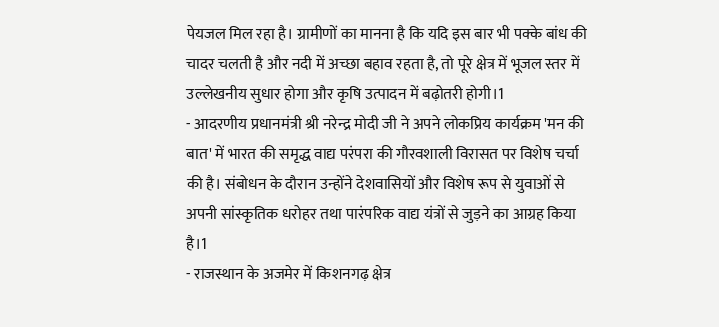पेयजल मिल रहा है। ग्रामीणों का मानना है कि यदि इस बार भी पक्के बांध की चादर चलती है और नदी में अच्छा बहाव रहता है, तो पूरे क्षेत्र में भूजल स्तर में उल्लेखनीय सुधार होगा और कृषि उत्पादन में बढ़ोतरी होगी।1
- आदरणीय प्रधानमंत्री श्री नरेन्द्र मोदी जी ने अपने लोकप्रिय कार्यक्रम 'मन की बात' में भारत की समृद्ध वाद्य परंपरा की गौरवशाली विरासत पर विशेष चर्चा की है। संबोधन के दौरान उन्होंने देशवासियों और विशेष रूप से युवाओं से अपनी सांस्कृतिक धरोहर तथा पारंपरिक वाद्य यंत्रों से जुड़ने का आग्रह किया है।1
- राजस्थान के अजमेर में किशनगढ़ क्षेत्र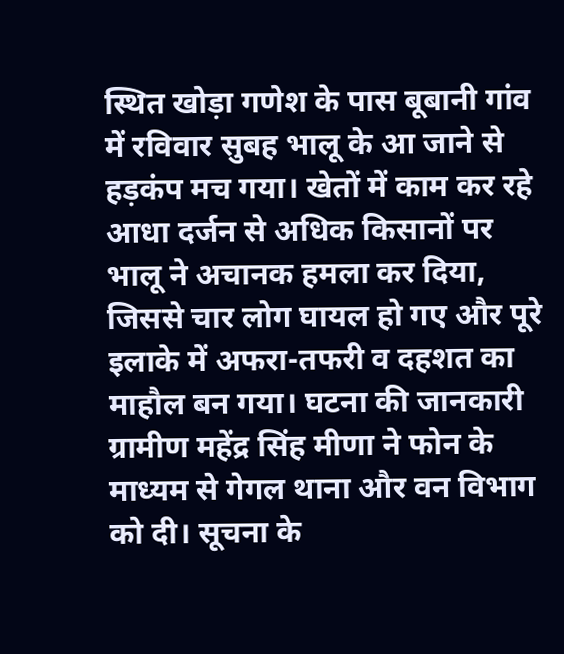स्थित खोड़ा गणेश के पास बूबानी गांव में रविवार सुबह भालू के आ जाने से हड़कंप मच गया। खेतों में काम कर रहे आधा दर्जन से अधिक किसानों पर भालू ने अचानक हमला कर दिया, जिससे चार लोग घायल हो गए और पूरे इलाके में अफरा-तफरी व दहशत का माहौल बन गया। घटना की जानकारी ग्रामीण महेंद्र सिंह मीणा ने फोन के माध्यम से गेगल थाना और वन विभाग को दी। सूचना के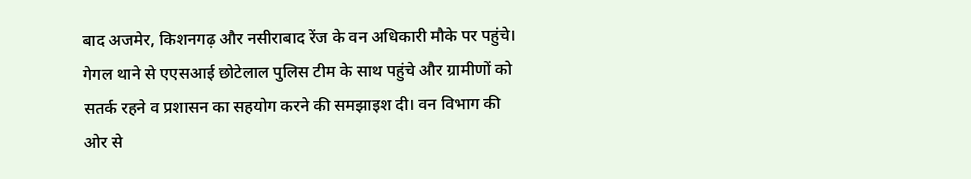बाद अजमेर, किशनगढ़ और नसीराबाद रेंज के वन अधिकारी मौके पर पहुंचे। गेगल थाने से एएसआई छोटेलाल पुलिस टीम के साथ पहुंचे और ग्रामीणों को सतर्क रहने व प्रशासन का सहयोग करने की समझाइश दी। वन विभाग की ओर से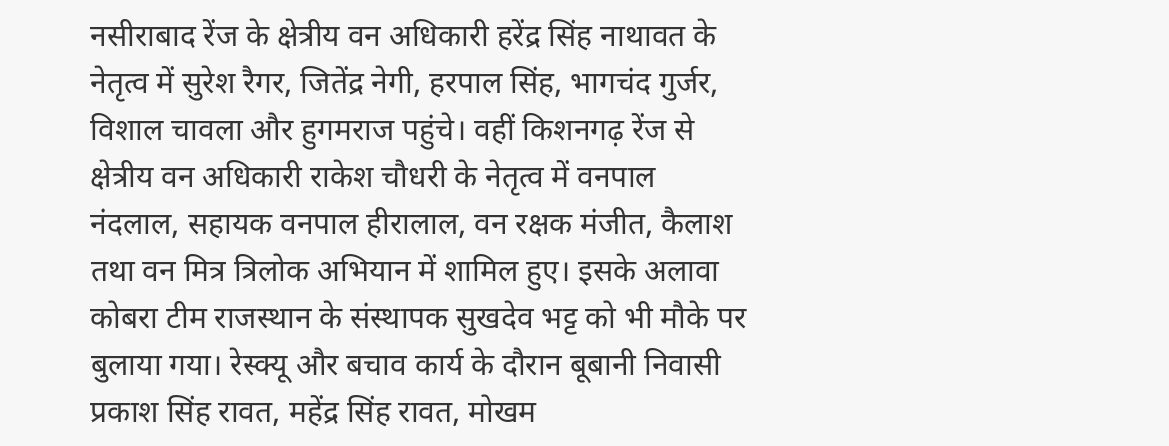नसीराबाद रेंज के क्षेत्रीय वन अधिकारी हरेंद्र सिंह नाथावत के नेतृत्व में सुरेश रैगर, जितेंद्र नेगी, हरपाल सिंह, भागचंद गुर्जर, विशाल चावला और हुगमराज पहुंचे। वहीं किशनगढ़ रेंज से क्षेत्रीय वन अधिकारी राकेश चौधरी के नेतृत्व में वनपाल नंदलाल, सहायक वनपाल हीरालाल, वन रक्षक मंजीत, कैलाश तथा वन मित्र त्रिलोक अभियान में शामिल हुए। इसके अलावा कोबरा टीम राजस्थान के संस्थापक सुखदेव भट्ट को भी मौके पर बुलाया गया। रेस्क्यू और बचाव कार्य के दौरान बूबानी निवासी प्रकाश सिंह रावत, महेंद्र सिंह रावत, मोखम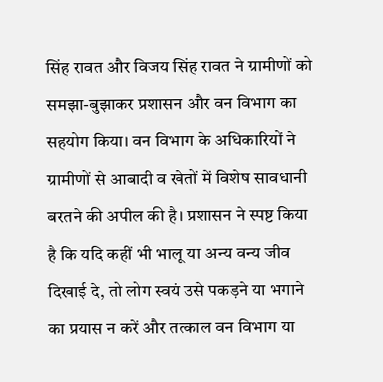सिंह रावत और विजय सिंह रावत ने ग्रामीणों को समझा-बुझाकर प्रशासन और वन विभाग का सहयोग किया। वन विभाग के अधिकारियों ने ग्रामीणों से आबादी व खेतों में विशेष सावधानी बरतने की अपील की है। प्रशासन ने स्पष्ट किया है कि यदि कहीं भी भालू या अन्य वन्य जीव दिखाई दे, तो लोग स्वयं उसे पकड़ने या भगाने का प्रयास न करें और तत्काल वन विभाग या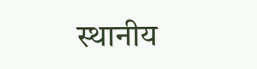स्थानीय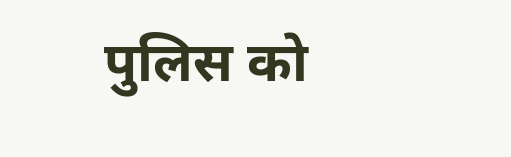पुलिस को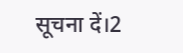सूचना दें।2